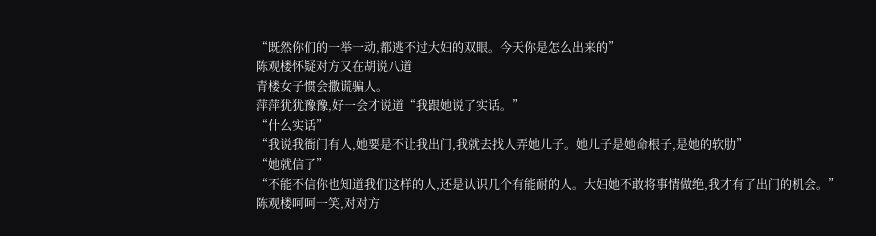“既然你们的一举一动,都逃不过大妇的双眼。今天你是怎么出来的”
陈观楼怀疑对方又在胡说八道
青楼女子惯会撒谎骗人。
萍萍犹犹豫豫,好一会才说道“我跟她说了实话。”
“什么实话”
“我说我衙门有人,她要是不让我出门,我就去找人弄她儿子。她儿子是她命根子,是她的软肋”
“她就信了”
“不能不信你也知道我们这样的人,还是认识几个有能耐的人。大妇她不敢将事情做绝,我才有了出门的机会。”
陈观楼呵呵一笑,对对方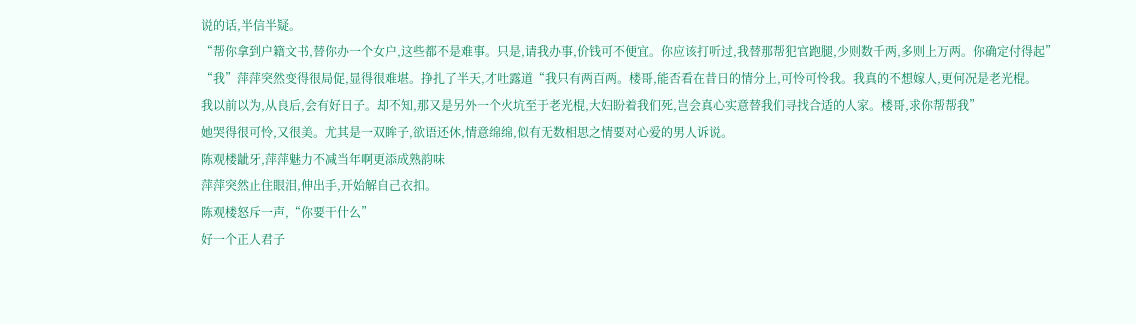说的话,半信半疑。
“帮你拿到户籍文书,替你办一个女户,这些都不是难事。只是,请我办事,价钱可不便宜。你应该打听过,我替那帮犯官跑腿,少则数千两,多则上万两。你确定付得起”
“我”萍萍突然变得很局促,显得很难堪。挣扎了半天,才吐露道“我只有两百两。楼哥,能否看在昔日的情分上,可怜可怜我。我真的不想嫁人,更何况是老光棍。
我以前以为,从良后,会有好日子。却不知,那又是另外一个火坑至于老光棍,大妇盼着我们死,岂会真心实意替我们寻找合适的人家。楼哥,求你帮帮我”
她哭得很可怜,又很美。尤其是一双眸子,欲语还休,情意绵绵,似有无数相思之情要对心爱的男人诉说。
陈观楼龇牙,萍萍魅力不减当年啊更添成熟韵味
萍萍突然止住眼泪,伸出手,开始解自己衣扣。
陈观楼怒斥一声,“你要干什么”
好一个正人君子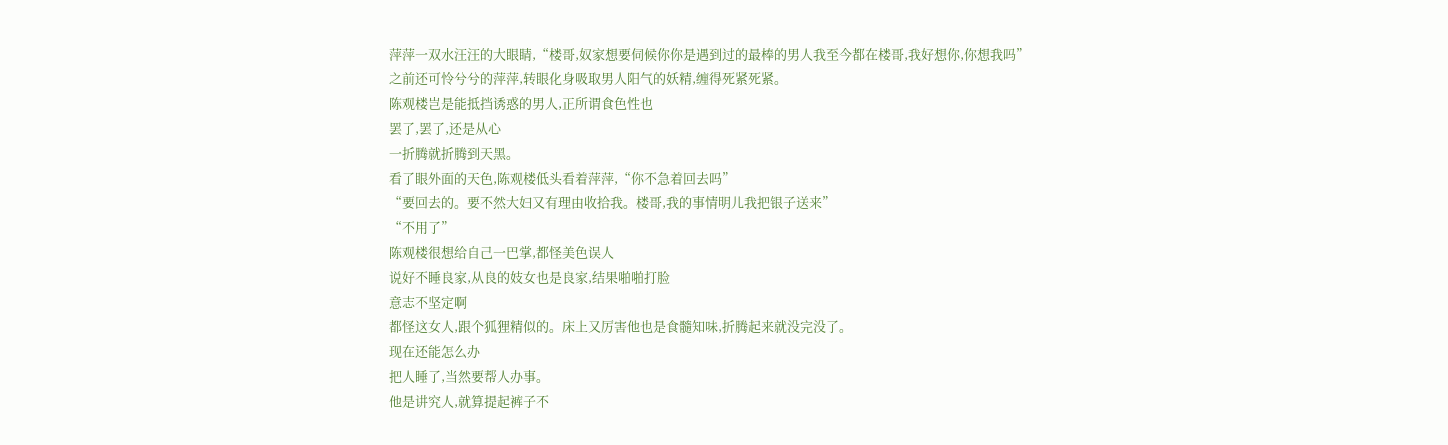萍萍一双水汪汪的大眼睛,“楼哥,奴家想要伺候你你是遇到过的最棒的男人我至今都在楼哥,我好想你,你想我吗”
之前还可怜兮兮的萍萍,转眼化身吸取男人阳气的妖精,缠得死紧死紧。
陈观楼岂是能抵挡诱惑的男人,正所谓食色性也
罢了,罢了,还是从心
一折腾就折腾到天黑。
看了眼外面的天色,陈观楼低头看着萍萍,“你不急着回去吗”
“要回去的。要不然大妇又有理由收拾我。楼哥,我的事情明儿我把银子送来”
“不用了”
陈观楼很想给自己一巴掌,都怪美色误人
说好不睡良家,从良的妓女也是良家,结果啪啪打脸
意志不坚定啊
都怪这女人,跟个狐狸精似的。床上又厉害他也是食髓知味,折腾起来就没完没了。
现在还能怎么办
把人睡了,当然要帮人办事。
他是讲究人,就算提起裤子不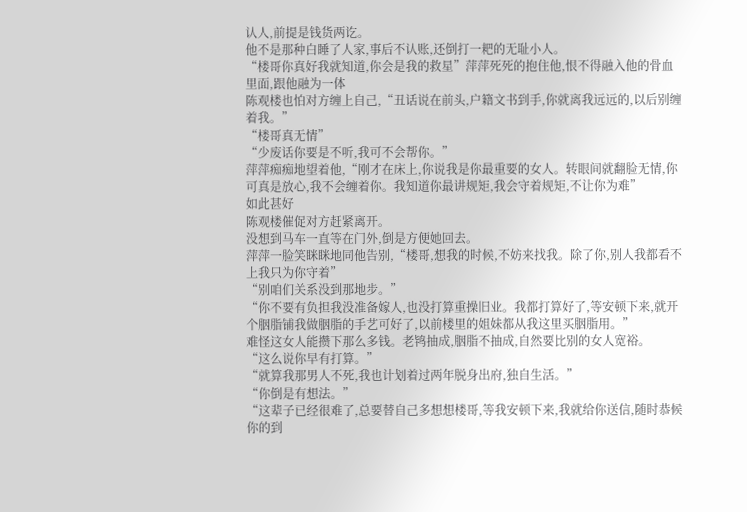认人,前提是钱货两讫。
他不是那种白睡了人家,事后不认账,还倒打一耙的无耻小人。
“楼哥你真好我就知道,你会是我的救星”萍萍死死的抱住他,恨不得融入他的骨血里面,跟他融为一体
陈观楼也怕对方缠上自己,“丑话说在前头,户籍文书到手,你就离我远远的,以后别缠着我。”
“楼哥真无情”
“少废话你要是不听,我可不会帮你。”
萍萍痴痴地望着他,“刚才在床上,你说我是你最重要的女人。转眼间就翻脸无情,你可真是放心,我不会缠着你。我知道你最讲规矩,我会守着规矩,不让你为难”
如此甚好
陈观楼催促对方赶紧离开。
没想到马车一直等在门外,倒是方便她回去。
萍萍一脸笑眯眯地同他告别,“楼哥,想我的时候,不妨来找我。除了你,别人我都看不上我只为你守着”
“别咱们关系没到那地步。”
“你不要有负担我没准备嫁人,也没打算重操旧业。我都打算好了,等安顿下来,就开个胭脂铺我做胭脂的手艺可好了,以前楼里的姐妹都从我这里买胭脂用。”
难怪这女人能攒下那么多钱。老鸨抽成,胭脂不抽成,自然要比别的女人宽裕。
“这么说你早有打算。”
“就算我那男人不死,我也计划着过两年脱身出府,独自生活。”
“你倒是有想法。”
“这辈子已经很难了,总要替自己多想想楼哥,等我安顿下来,我就给你送信,随时恭候你的到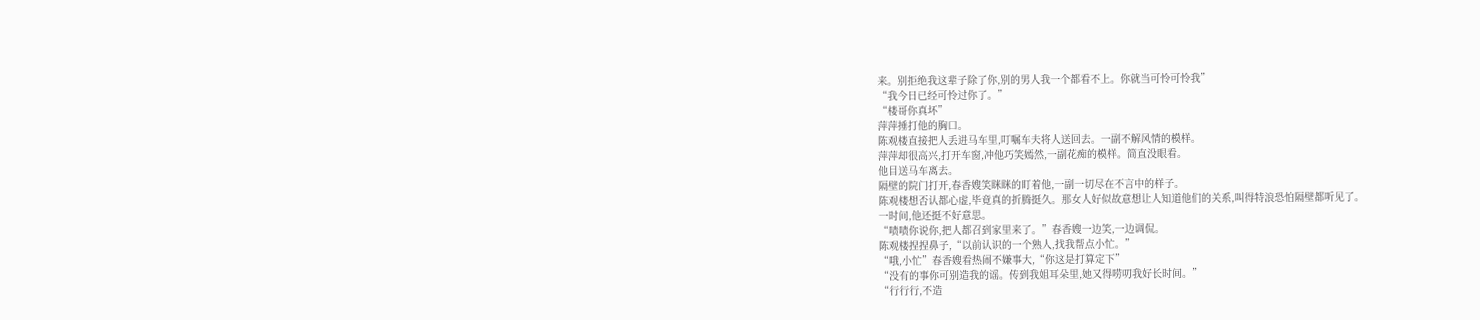来。别拒绝我这辈子除了你,别的男人我一个都看不上。你就当可怜可怜我”
“我今日已经可怜过你了。”
“楼哥你真坏”
萍萍捶打他的胸口。
陈观楼直接把人丢进马车里,叮嘱车夫将人送回去。一副不解风情的模样。
萍萍却很高兴,打开车窗,冲他巧笑嫣然,一副花痴的模样。简直没眼看。
他目送马车离去。
隔壁的院门打开,春香嫂笑眯眯的盯着他,一副一切尽在不言中的样子。
陈观楼想否认都心虚,毕竟真的折腾挺久。那女人好似故意想让人知道他们的关系,叫得特浪恐怕隔壁都听见了。
一时间,他还挺不好意思。
“啧啧你说你,把人都召到家里来了。”春香嫂一边笑,一边调侃。
陈观楼捏捏鼻子,“以前认识的一个熟人,找我帮点小忙。”
“哦,小忙”春香嫂看热闹不嫌事大,“你这是打算定下”
“没有的事你可别造我的谣。传到我姐耳朵里,她又得唠叨我好长时间。”
“行行行,不造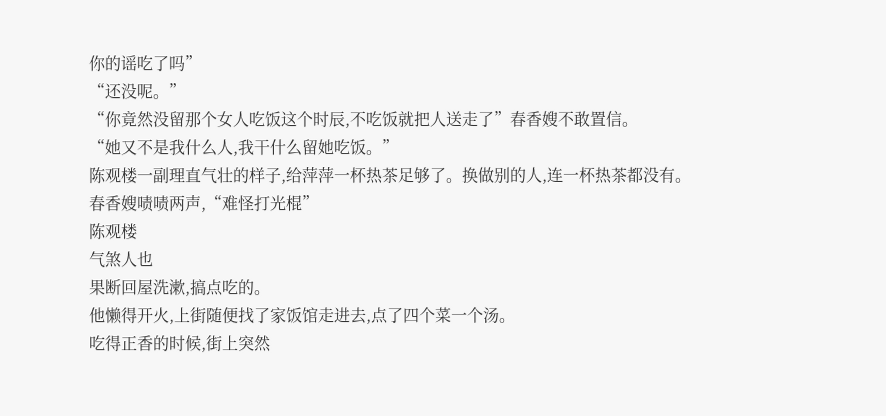你的谣吃了吗”
“还没呢。”
“你竟然没留那个女人吃饭这个时辰,不吃饭就把人送走了”春香嫂不敢置信。
“她又不是我什么人,我干什么留她吃饭。”
陈观楼一副理直气壮的样子,给萍萍一杯热茶足够了。换做别的人,连一杯热茶都没有。
春香嫂啧啧两声,“难怪打光棍”
陈观楼
气煞人也
果断回屋洗漱,搞点吃的。
他懒得开火,上街随便找了家饭馆走进去,点了四个菜一个汤。
吃得正香的时候,街上突然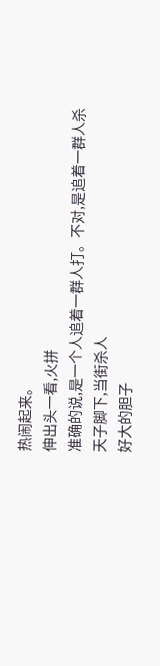热闹起来。
伸出头一看,火拼
准确的说,是一个人追着一群人打。不对,是追着一群人杀
天子脚下,当街杀人
好大的胆子